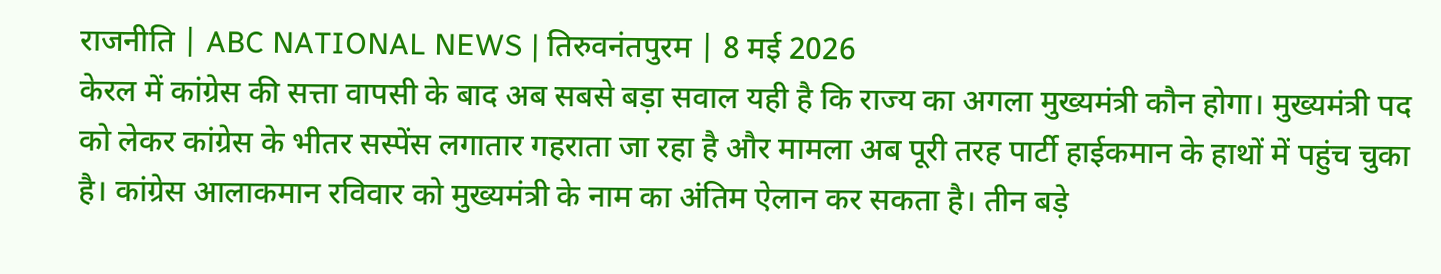राजनीति | ABC NATIONAL NEWS | तिरुवनंतपुरम | 8 मई 2026
केरल में कांग्रेस की सत्ता वापसी के बाद अब सबसे बड़ा सवाल यही है कि राज्य का अगला मुख्यमंत्री कौन होगा। मुख्यमंत्री पद को लेकर कांग्रेस के भीतर सस्पेंस लगातार गहराता जा रहा है और मामला अब पूरी तरह पार्टी हाईकमान के हाथों में पहुंच चुका है। कांग्रेस आलाकमान रविवार को मुख्यमंत्री के नाम का अंतिम ऐलान कर सकता है। तीन बड़े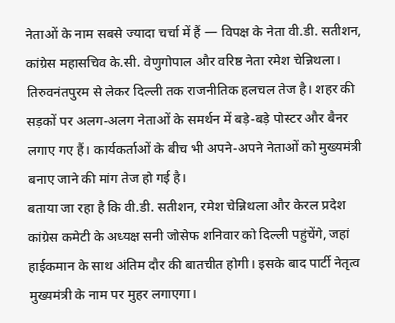नेताओं के नाम सबसे ज्यादा चर्चा में हैं — विपक्ष के नेता वी.डी. सतीशन, कांग्रेस महासचिव के.सी. वेणुगोपाल और वरिष्ठ नेता रमेश चेन्निथला।
तिरुवनंतपुरम से लेकर दिल्ली तक राजनीतिक हलचल तेज है। शहर की सड़कों पर अलग-अलग नेताओं के समर्थन में बड़े-बड़े पोस्टर और बैनर लगाए गए हैं। कार्यकर्ताओं के बीच भी अपने-अपने नेताओं को मुख्यमंत्री बनाए जाने की मांग तेज हो गई है।
बताया जा रहा है कि वी.डी. सतीशन, रमेश चेन्निथला और केरल प्रदेश कांग्रेस कमेटी के अध्यक्ष सनी जोसेफ शनिवार को दिल्ली पहुंचेंगे, जहां हाईकमान के साथ अंतिम दौर की बातचीत होगी। इसके बाद पार्टी नेतृत्व मुख्यमंत्री के नाम पर मुहर लगाएगा।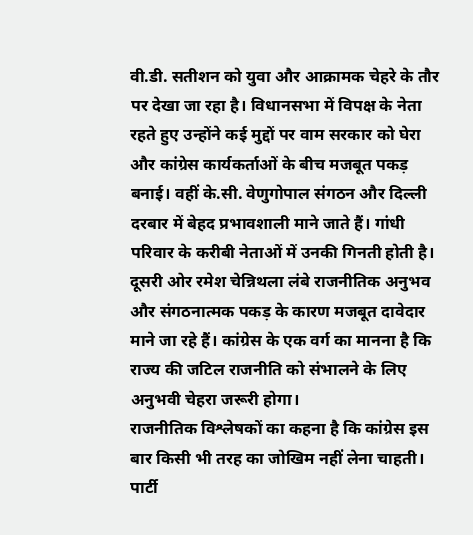वी.डी. सतीशन को युवा और आक्रामक चेहरे के तौर पर देखा जा रहा है। विधानसभा में विपक्ष के नेता रहते हुए उन्होंने कई मुद्दों पर वाम सरकार को घेरा और कांग्रेस कार्यकर्ताओं के बीच मजबूत पकड़ बनाई। वहीं के.सी. वेणुगोपाल संगठन और दिल्ली दरबार में बेहद प्रभावशाली माने जाते हैं। गांधी परिवार के करीबी नेताओं में उनकी गिनती होती है।
दूसरी ओर रमेश चेन्निथला लंबे राजनीतिक अनुभव और संगठनात्मक पकड़ के कारण मजबूत दावेदार माने जा रहे हैं। कांग्रेस के एक वर्ग का मानना है कि राज्य की जटिल राजनीति को संभालने के लिए अनुभवी चेहरा जरूरी होगा।
राजनीतिक विश्लेषकों का कहना है कि कांग्रेस इस बार किसी भी तरह का जोखिम नहीं लेना चाहती। पार्टी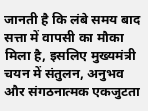जानती है कि लंबे समय बाद सत्ता में वापसी का मौका मिला है, इसलिए मुख्यमंत्री चयन में संतुलन, अनुभव और संगठनात्मक एकजुटता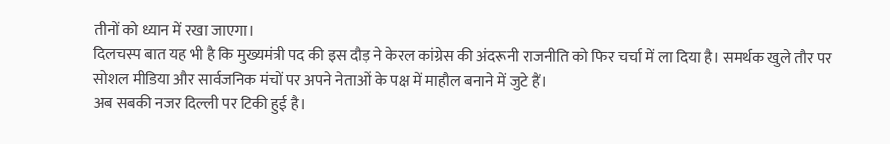तीनों को ध्यान में रखा जाएगा।
दिलचस्प बात यह भी है कि मुख्यमंत्री पद की इस दौड़ ने केरल कांग्रेस की अंदरूनी राजनीति को फिर चर्चा में ला दिया है। समर्थक खुले तौर पर सोशल मीडिया और सार्वजनिक मंचों पर अपने नेताओं के पक्ष में माहौल बनाने में जुटे हैं।
अब सबकी नजर दिल्ली पर टिकी हुई है।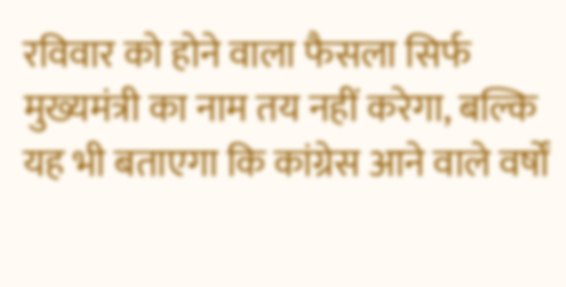रविवार को होने वाला फैसला सिर्फ मुख्यमंत्री का नाम तय नहीं करेगा, बल्कि यह भी बताएगा कि कांग्रेस आने वाले वर्षों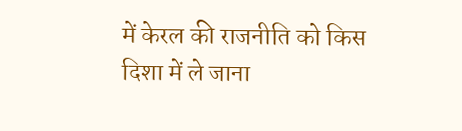में केरल की राजनीति को किस दिशा में ले जाना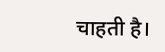चाहती है।